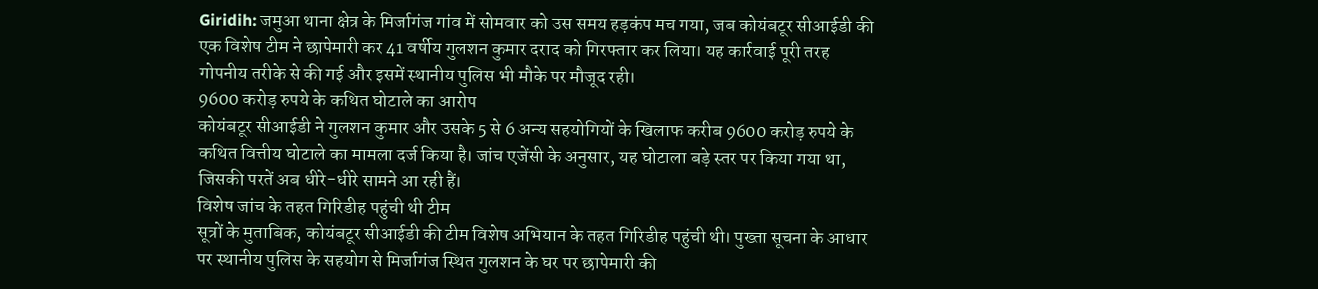Giridih: जमुआ थाना क्षेत्र के मिर्जागंज गांव में सोमवार को उस समय हड़कंप मच गया, जब कोयंबटूर सीआईडी की एक विशेष टीम ने छापेमारी कर 41 वर्षीय गुलशन कुमार दराद को गिरफ्तार कर लिया। यह कार्रवाई पूरी तरह गोपनीय तरीके से की गई और इसमें स्थानीय पुलिस भी मौके पर मौजूद रही।
9600 करोड़ रुपये के कथित घोटाले का आरोप
कोयंबटूर सीआईडी ने गुलशन कुमार और उसके 5 से 6 अन्य सहयोगियों के खिलाफ करीब 9600 करोड़ रुपये के कथित वित्तीय घोटाले का मामला दर्ज किया है। जांच एजेंसी के अनुसार, यह घोटाला बड़े स्तर पर किया गया था, जिसकी परतें अब धीरे-धीरे सामने आ रही हैं।
विशेष जांच के तहत गिरिडीह पहुंची थी टीम
सूत्रों के मुताबिक, कोयंबटूर सीआईडी की टीम विशेष अभियान के तहत गिरिडीह पहुंची थी। पुख्ता सूचना के आधार पर स्थानीय पुलिस के सहयोग से मिर्जागंज स्थित गुलशन के घर पर छापेमारी की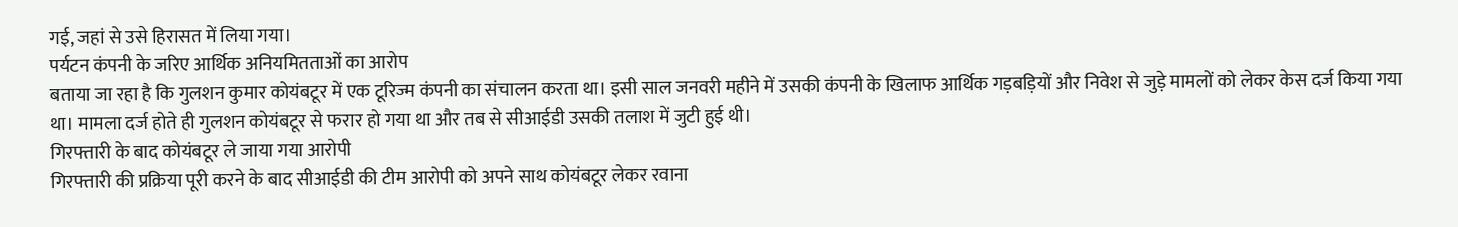गई, जहां से उसे हिरासत में लिया गया।
पर्यटन कंपनी के जरिए आर्थिक अनियमितताओं का आरोप
बताया जा रहा है कि गुलशन कुमार कोयंबटूर में एक टूरिज्म कंपनी का संचालन करता था। इसी साल जनवरी महीने में उसकी कंपनी के खिलाफ आर्थिक गड़बड़ियों और निवेश से जुड़े मामलों को लेकर केस दर्ज किया गया था। मामला दर्ज होते ही गुलशन कोयंबटूर से फरार हो गया था और तब से सीआईडी उसकी तलाश में जुटी हुई थी।
गिरफ्तारी के बाद कोयंबटूर ले जाया गया आरोपी
गिरफ्तारी की प्रक्रिया पूरी करने के बाद सीआईडी की टीम आरोपी को अपने साथ कोयंबटूर लेकर रवाना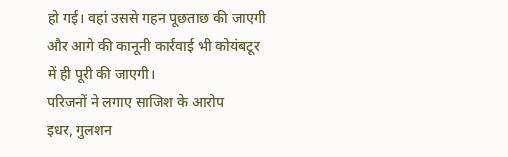हो गई। वहां उससे गहन पूछताछ की जाएगी और आगे की कानूनी कार्रवाई भी कोयंबटूर में ही पूरी की जाएगी।
परिजनों ने लगाए साजिश के आरोप
इधर, गुलशन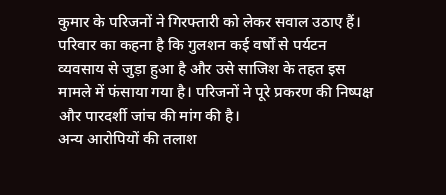कुमार के परिजनों ने गिरफ्तारी को लेकर सवाल उठाए हैं। परिवार का कहना है कि गुलशन कई वर्षों से पर्यटन व्यवसाय से जुड़ा हुआ है और उसे साजिश के तहत इस मामले में फंसाया गया है। परिजनों ने पूरे प्रकरण की निष्पक्ष और पारदर्शी जांच की मांग की है।
अन्य आरोपियों की तलाश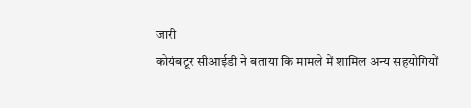जारी
कोयंबटूर सीआईडी ने बताया कि मामले में शामिल अन्य सहयोगियों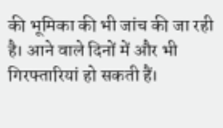की भूमिका की भी जांच की जा रही है। आने वाले दिनों में और भी गिरफ्तारियां हो सकती हैं।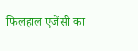फिलहाल एजेंसी का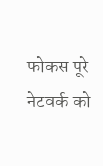फोकस पूरे नेटवर्क को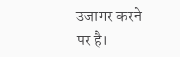उजागर करने पर है।